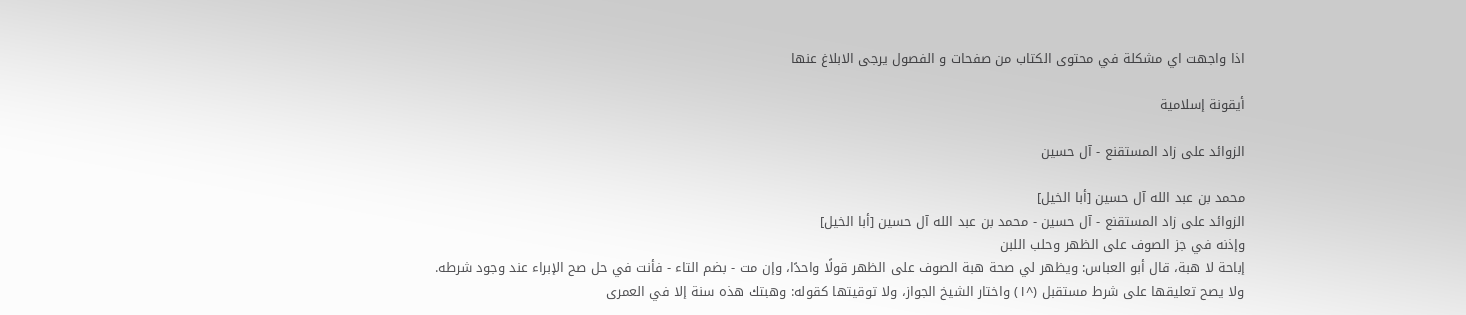اذا واجهت اي مشكلة في محتوى الكتاب من صفحات و الفصول يرجى الابلاغ عنها

أيقونة إسلامية

الزوائد على زاد المستقنع - آل حسين

محمد بن عبد الله آل حسين [أبا الخيل]
الزوائد على زاد المستقنع - آل حسين - محمد بن عبد الله آل حسين [أبا الخيل]
وإذنه في جز الصوف على الظهر وحلب اللبن
إباحة لا هبة، قال أبو العباس: ويظهر لي صحة هبة الصوف على الظهر قولًا واحدًا، وإن مت - بضم التاء - فأنت في حل صح الإبراء عند وجود شرطه.
ولا يصح تعليقها على شرط مستقبل (^١) واختار الشيخ الجواز، ولا توقيتها كقوله: وهبتك هذه سنة إلا في العمرى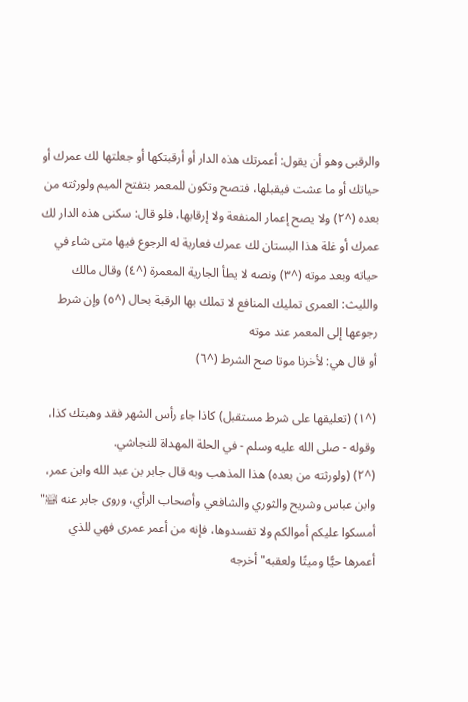والرقبى وهو أن يقول: أعمرتك هذه الدار أو أرقبتكها أو جعلتها لك عمرك أو حياتك أو ما عشت فيقبلها، فتصح وتكون للمعمر بتفتح الميم ولورثته من بعده (^٢) ولا يصح إعمار المنفعة ولا إرقابها، فلو قال: سكنى هذه الدار لك عمرك أو غلة هذا البستان لك عمرك فعارية له الرجوع فيها متى شاء في حياته وبعد موته (^٣) ونصه لا يطأ الجارية المعمرة (^٤) وقال مالك والليث: العمرى تمليك المنافع لا تملك بها الرقبة بحال (^٥) وإن شرط رجوعها إلى المعمر عند موته
أو قال هي: لأخرنا موتا صح الشرط (^٦)

(^١) (تعليقها على شرط مستقبل) كاذا جاء رأس الشهر فقد وهبتك كذا، وقوله - صلى الله عليه وسلم - في الحلة المهداة للنجاشي.
(^٢) (ولورثته من بعده) هذا المذهب وبه قال جابر بن عبد الله وابن عمر، وابن عباس وشريح والثوري والشافعي وأصحاب الرأي، وروى جابر عنه ﵊" أمسكوا عليكم أموالكم ولا تفسدوها، فإنه من أعمر عمرى فهي للذي أعمرها حيًّا وميتًا ولعقبه" أخرجه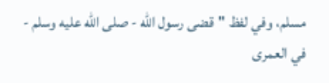مسلم، وفي لفظ "قضى رسول الله - صلى الله عليه وسلم - في العمرى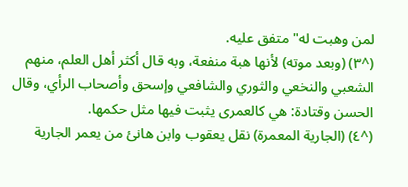لمن وهبت له" متفق عليه.
(^٣) (وبعد موته) لأنها هبة منفعة، وبه قال أكثر أهل العلم، منهم الشعبي والنخعي والثوري والشافعي وإسحق وأصحاب الرأي، وقال الحسن وقتادة: هي كالعمرى يثبت فيها مثل حكمها.
(^٤) (الجارية المعمرة) نقل يعقوب وابن هانئ من يعمر الجارية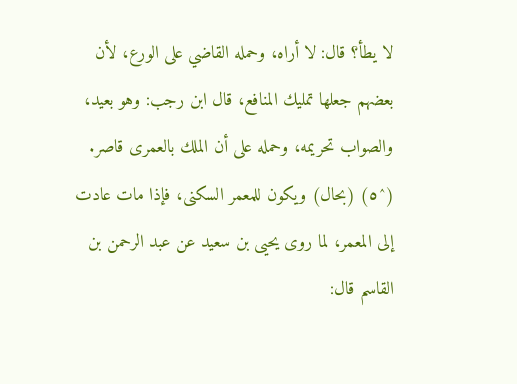لا يطأ؟ قال: لا أراه، وحمله القاضي على الورع، لأن بعضهم جعلها تمليك المنافع، قال ابن رجب: وهو بعيد، والصواب تحريمه، وحمله على أن الملك بالعمرى قاصر.
(^٥) (بحال) ويكون للمعمر السكنى، فإذا مات عادت إلى المعمر، لما روى يحيى بن سعيد عن عبد الرحمن بن القاسم قال: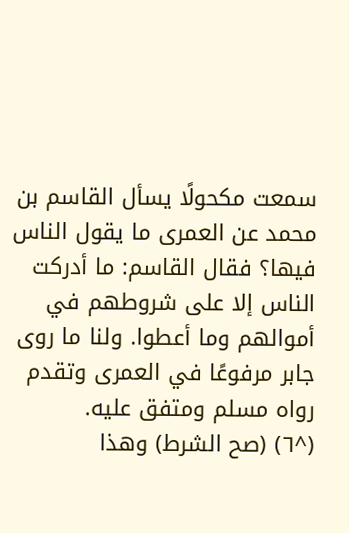سمعت مكحولًا يسأل القاسم بن محمد عن العمرى ما يقول الناس فيها؟ فقال القاسم: ما أدركت الناس إلا على شروطهم في أموالهم وما أعطوا. ولنا ما روى جابر مرفوعًا في العمرى وتقدم رواه مسلم ومتفق عليه.
(^٦) (صح الشرط) وهذا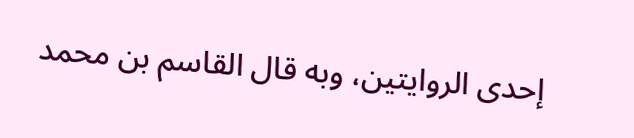إحدى الروايتين، وبه قال القاسم بن محمد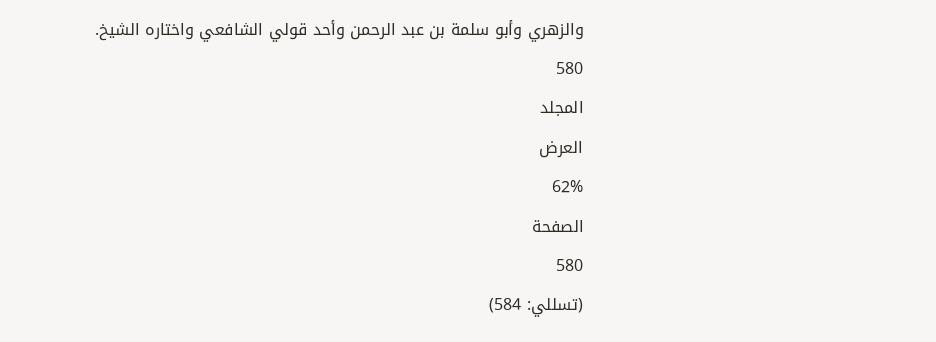والزهري وأبو سلمة بن عبد الرحمن وأحد قولي الشافعي واختاره الشيخ.
580
المجلد
العرض
62%
الصفحة
580
(تسللي: 584)